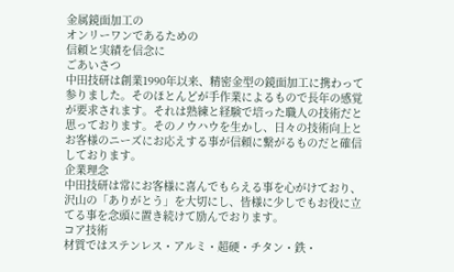金属鏡面加工の
オンリーワンであるための
信頼と実績を信念に
ごあいさつ
中田技研は創業1990年以来、精密金型の鏡面加工に携わって参りました。そのほとんどが手作業によるもので長年の感覚が要求されます。それは熟練と経験で培った職人の技術だと思っております。そのノウハウを生かし、日々の技術向上とお客様のニーズにお応えする事が信頼に繋がるものだと確信しております。
企業理念
中田技研は常にお客様に喜んでもらえる事を心がけており、沢山の「ありがとう」を大切にし、皆様に少しでもお役に立てる事を念頭に置き続けて励んでおります。
コア技術
材質ではステンレス・アルミ・超硬・チタン・鉄・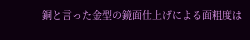銅と言った金型の鏡面仕上げによる面粗度は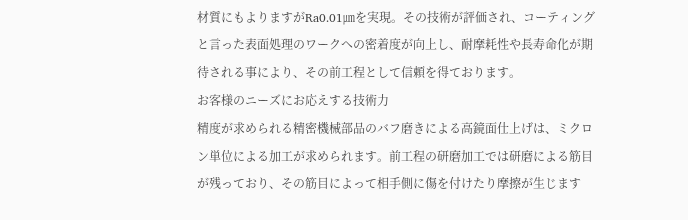材質にもよりますがRa0.01㎛を実現。その技術が評価され、コーティングと言った表面処理のワークへの密着度が向上し、耐摩耗性や長寿命化が期待される事により、その前工程として信頼を得ております。
お客様のニーズにお応えする技術力
精度が求められる精密機械部品のバフ磨きによる高鏡面仕上げは、ミクロン単位による加工が求められます。前工程の研磨加工では研磨による筋目が残っており、その筋目によって相手側に傷を付けたり摩擦が生じます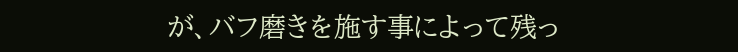が、バフ磨きを施す事によって残っ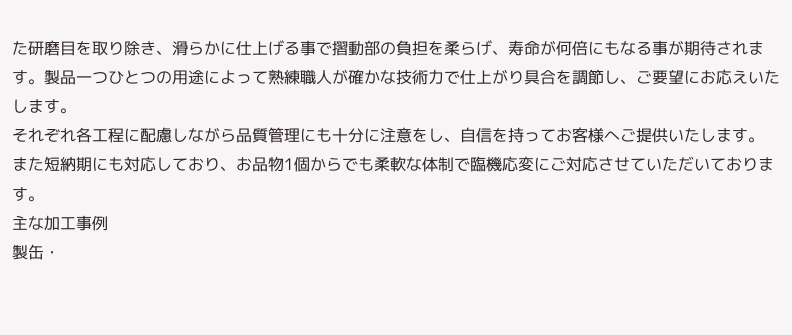た研磨目を取り除き、滑らかに仕上げる事で摺動部の負担を柔らげ、寿命が何倍にもなる事が期待されます。製品一つひとつの用途によって熟練職人が確かな技術力で仕上がり具合を調節し、ご要望にお応えいたします。
それぞれ各工程に配慮しながら品質管理にも十分に注意をし、自信を持ってお客様へご提供いたします。
また短納期にも対応しており、お品物1個からでも柔軟な体制で臨機応変にご対応させていただいております。
主な加工事例
製缶・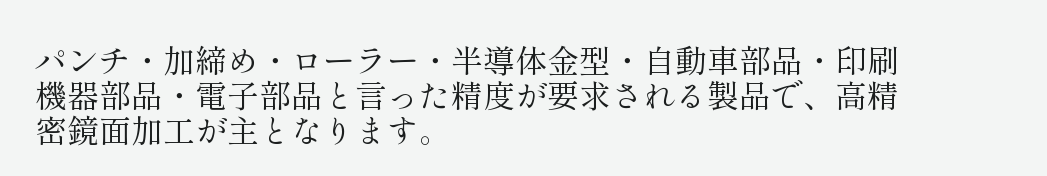パンチ・加締め・ローラー・半導体金型・自動車部品・印刷機器部品・電子部品と言った精度が要求される製品で、高精密鏡面加工が主となります。